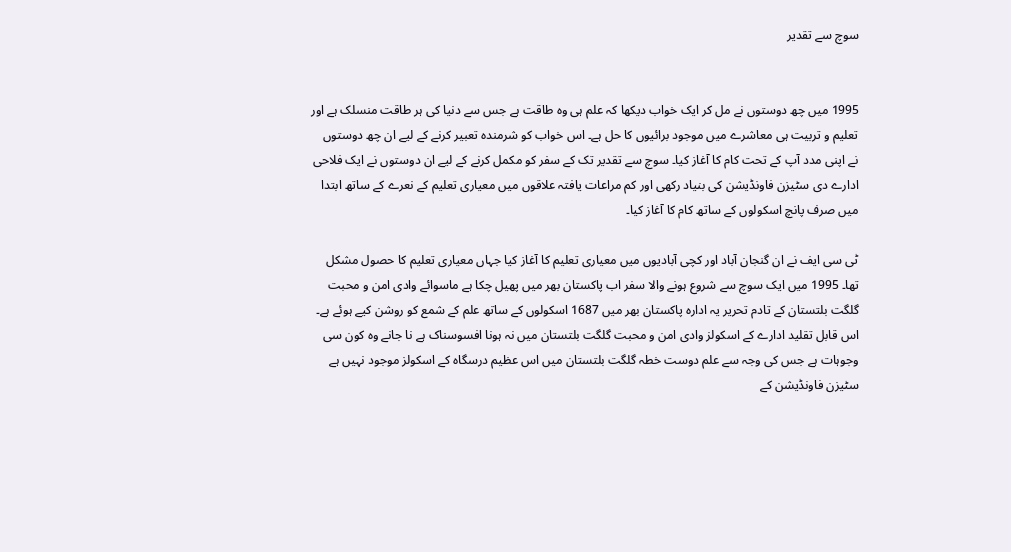سوچ سے تقدیر


1995 میں چھ دوستوں نے مل کر ایک خواب دیکھا کہ علم ہی وہ طاقت ہے جس سے دنیا کی ہر طاقت منسلک ہے اور تعلیم و تربیت ہی معاشرے میں موجود برائیوں کا حل ہے۔ اس خواب کو شرمندہ تعبیر کرنے کے لیے ان چھ دوستوں نے اپنی مدد آپ کے تحت کام کا آغاز کیا۔ سوچ سے تقدیر تک کے سفر کو مکمل کرنے کے لیے ان دوستوں نے ایک فلاحی ادارے دی سٹیزن فاونڈیشن کی بنیاد رکھی اور کم مراعات یافتہ علاقوں میں معیاری تعلیم کے نعرے کے ساتھ ابتدا میں صرف پانچ اسکولوں کے ساتھ کام کا آغاز کیا۔

ٹی سی ایف نے ان گنجان آباد اور کچی آبادیوں میں معیاری تعلیم کا آغاز کیا جہاں معیاری تعلیم کا حصول مشکل تھا۔ 1995 میں ایک سوچ سے شروع ہونے والا سفر اب پاکستان بھر میں پھیل چکا ہے ماسوائے وادی امن و محبت گلگت بلتستان کے تادم تحریر یہ ادارہ پاکستان بھر میں 1687 اسکولوں کے ساتھ علم کے شمع کو روشن کیے ہوئے ہے۔ اس قابل تقلید ادارے کے اسکولز وادی امن و محبت گلگت بلتستان میں نہ ہونا افسوسناک ہے نا جانے وہ کون سی وجوہات ہے جس کی وجہ سے علم دوست خطہ گلگت بلتستان میں اس عظیم درسگاہ کے اسکولز موجود نہیں ہے سٹیزن فاونڈیشن کے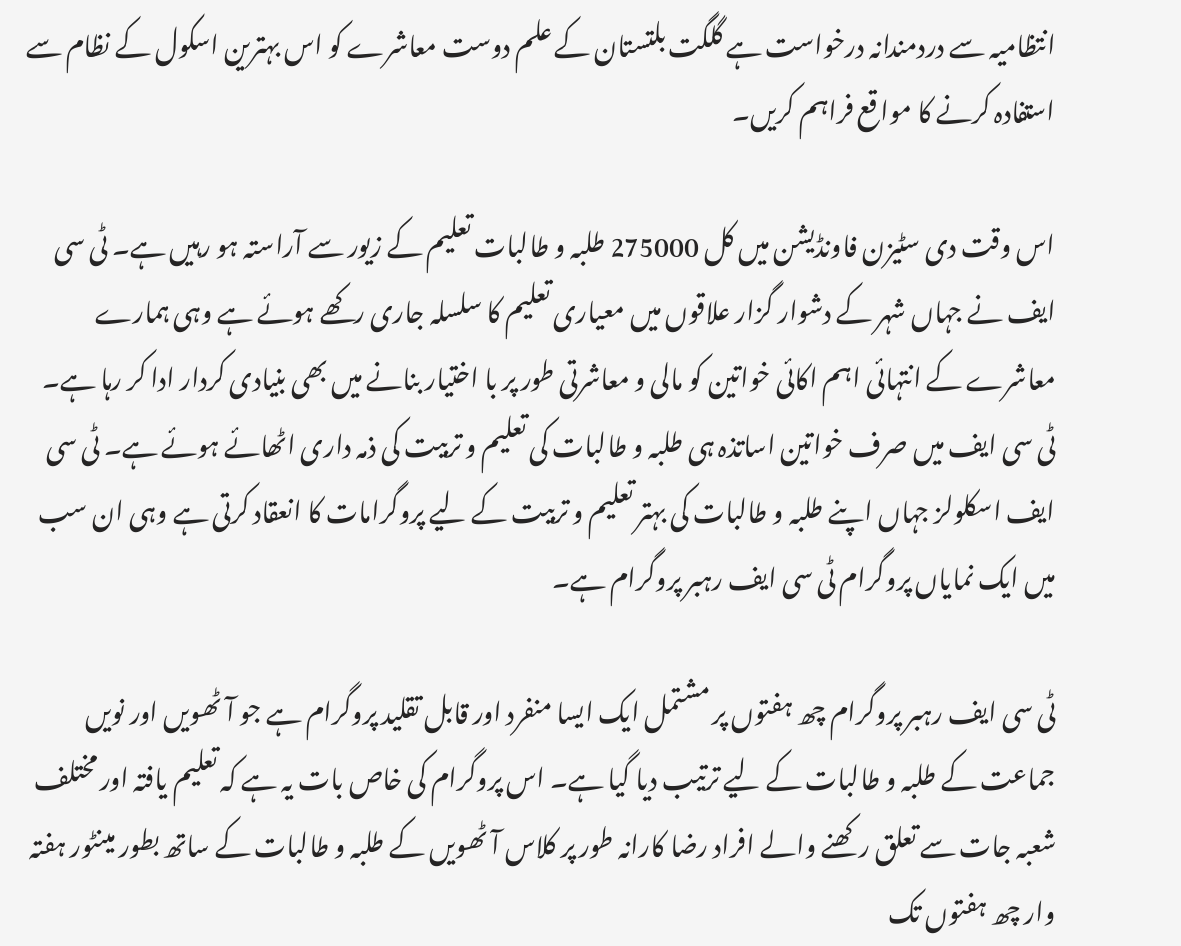انتظامیہ سے دردمندانہ درخواست ہے گلگت بلتستان کے علم دوست معاشرے کو اس بہترین اسکول کے نظام سے استفادہ کرنے کا مواقع فراہم کریں۔

اس وقت دی سٹیزن فاونڈیشن میں کل 275000 طلبہ و طالبات تعلیم کے زیور سے آراستہ ہو رہیں ہے۔ ٹی سی ایف نے جہاں شہر کے دشوار گزار علاقوں میں معیاری تعلیم کا سلسلہ جاری رکھے ہوئے ہے وہی ہمارے معاشرے کے انتہائی اہم اکائی خواتین کو مالی و معاشرتی طور پر با اختیار بنانے میں بھی بنیادی کردار ادا کر رہا ہے۔ ٹی سی ایف میں صرف خواتین اساتذہ ہی طلبہ و طالبات کی تعلیم و تربیت کی ذمہ داری اٹھائے ہوئے ہے۔ ٹی سی ایف اسکلولز جہاں اپنے طلبہ و طالبات کی بہتر تعلیم و تربیت کے لیے پروگرامات کا انعقاد کرتی ہے وہی ان سب میں ایک نمایاں پروگرام ٹی سی ایف رہبر پروگرام ہے۔

ٹی سی ایف رہبر پروگرام چھ ہفتوں پر مشتمل ایک ایسا منفرد اور قابل تقلید پروگرام ہے جو آٹھویں اور نویں جماعت کے طلبہ و طالبات کے لیے ترتیب دیا گیا ہے۔ اس پروگرام کی خاص بات یہ ہے کہ تعلیم یافتہ اور مختلف شعبہ جات سے تعلق رکھنے والے افراد رضا کارانہ طور پر کلاس آٹھویں کے طلبہ و طالبات کے ساتھ بطور مینٹور ہفتہ وار چھ ہفتوں تک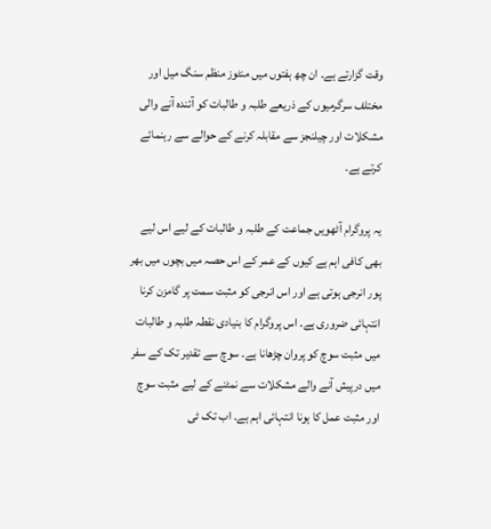وقت گزارتے ہے۔ ان چھ ہفتوں میں منٹوز منظم سنگ میل اور مختلف سرگرمیوں کے ذریعے طلبہ و طالبات کو آئندہ آنے والی مشکلات اور چیلنجز سے مقابلہ کرنے کے حوالے سے رہنمائے کرتے ہے۔

یہ پروگرام آٹھویں جماعت کے طلبہ و طالبات کے لیے اس لیے بھی کافی اہم ہے کیوں کے عمر کے اس حصہ میں بچوں میں بھر پور انرجی ہوتی ہے اور اس انرجی کو مثبت سمت پر گامزن کرنا انتہائی ضروری ہے۔ اس پروگرام کا بنیادی نقطہ طلبہ و طالبات میں مثبت سوچ کو پروان چڑھانا ہے۔ سوچ سے تقدیر تک کے سفر میں درپیش آنے والے مشکلات سے نمٹنے کے لیے مثبت سوچ اور مثبت عمل کا ہونا انتہائی اہم ہے۔ اب تک ٹی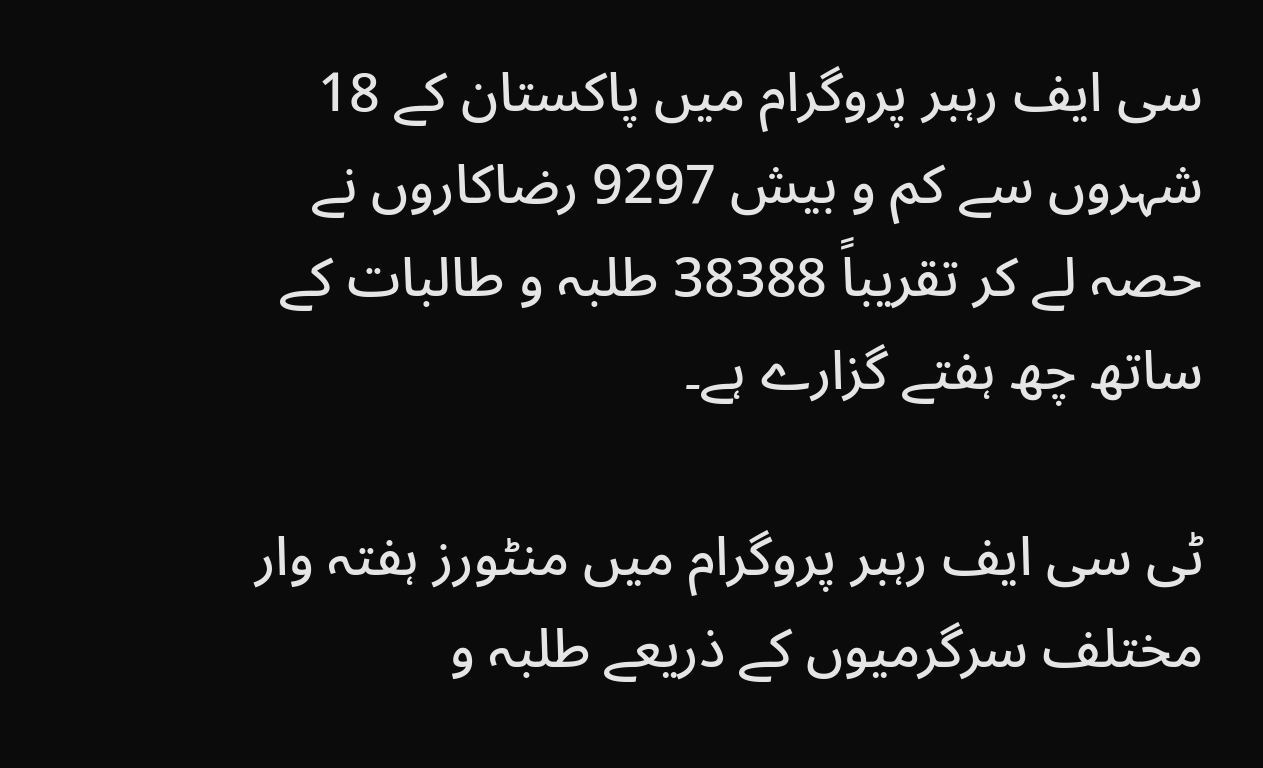سی ایف رہبر پروگرام میں پاکستان کے 18 شہروں سے کم و بیش 9297 رضاکاروں نے حصہ لے کر تقریباً 38388 طلبہ و طالبات کے ساتھ چھ ہفتے گزارے ہے۔

ٹی سی ایف رہبر پروگرام میں منٹورز ہفتہ وار مختلف سرگرمیوں کے ذریعے طلبہ و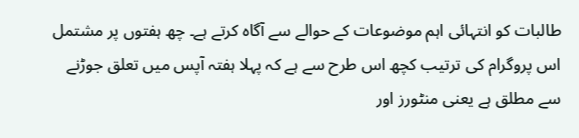طالبات کو انتہائی اہم موضوعات کے حوالے سے آگاہ کرتے ہے۔ چھ ہفتوں پر مشتمل اس پروگرام کی ترتیب کچھ اس طرح سے ہے کہ پہلا ہفتہ آپس میں تعلق جوڑنے سے مطلق ہے یعنی منٹورز اور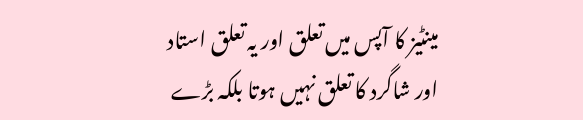مینٹیز کا آپس میں تعلق اور یہ تعلق استاد اور شاگرد کا تعلق نہیں ہوتا بلکہ بڑے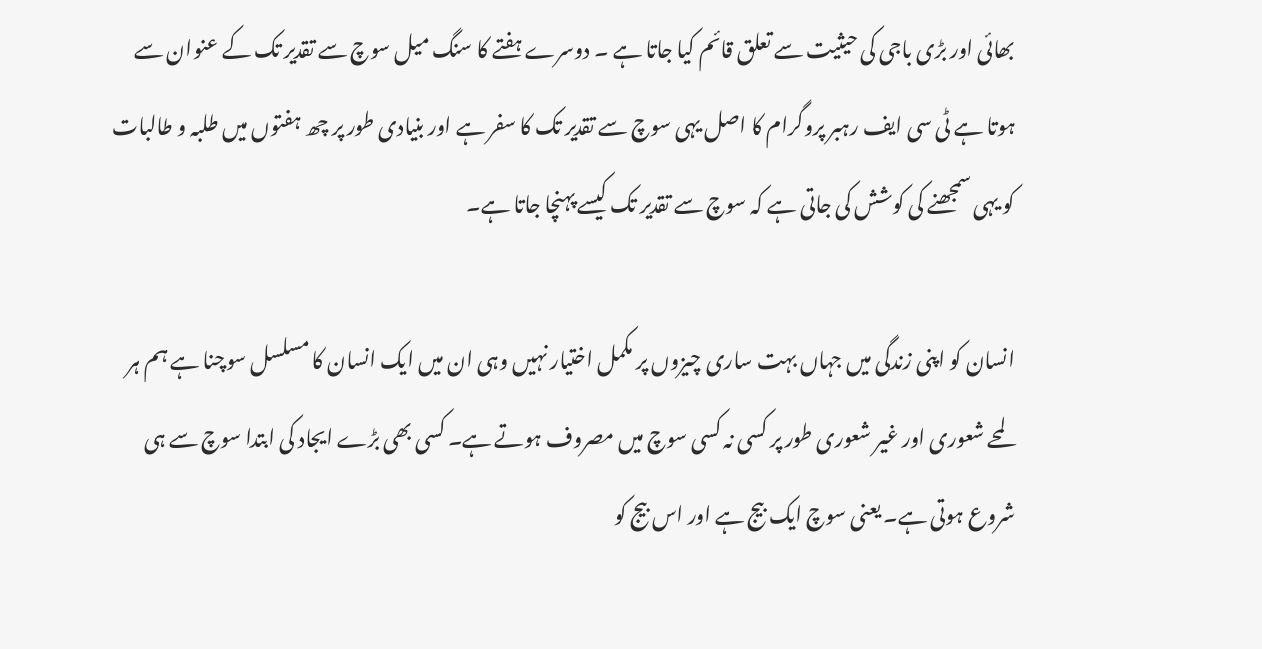بھائی اور بڑی باجی کی حیثیت سے تعلق قائم کیا جاتا ہے ۔ دوسرے ہفتے کا سنگ میل سوچ سے تقدیر تک کے عنوان سے ہوتا ہے ٹی سی ایف رہبر پروگرام کا اصل یہی سوچ سے تقدیر تک کا سفر ہے اور بنیادی طور پر چھ ہفتوں میں طلبہ و طالبات کو یہی سمجھنے کی کوشش کی جاتی ہے کہ سوچ سے تقدیر تک کیسے پہنچا جاتا ہے۔

انسان کو اپنی زندگی میں جہاں بہت ساری چیزوں پر مکمل اختیار نہیں وہی ان میں ایک انسان کا مسلسل سوچنا ہے ہم ہر لمحے شعوری اور غیر شعوری طور پر کسی نہ کسی سوچ میں مصروف ہوتے ہے۔ کسی بھی بڑے ایجاد کی ابتدا سوچ سے ہی شروع ہوتی ہے۔ یعنی سوچ ایک بیج ہے اور اس بیج کو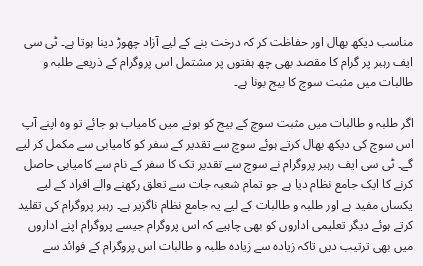مناسب دیکھ بھال اور حفاظت کر کہ درخت بنے کے لیے آزاد چھوڑ دینا ہوتا ہے۔ ٹی سی ایف رہبر پر گرام کا مقصد بھی چھ ہفتوں پر مشتمل اس پروگرام کے ذریعے طلبہ و طالبات میں مثبت سوچ کا بیج بونا ہے۔

اگر طلبہ و طالبات میں مثبت سوچ کے بیج کو بونے میں کامیاب ہو جائے تو وہ اپنے آپ اس سوچ کی دیکھ بھال کرتے ہوئے سوچ سے تقدیر کے سفر کو کامیابی سے مکمل کر لیے گے۔ ٹی سی ایف رہبر پروگرام نے سوچ سے تقدیر تک کا سفر کے نام سے کامیابی حاصل کرنے کا ایک جامع نظام دیا ہے جو تمام شعبہ جات سے تعلق رکھنے والے افراد کے لیے یکساں مفید ہے اور طلبہ و طالبات کے لیے یہ جامع نظام ناگزیر ہے۔ رہبر پروگرام کی تقلید کرتے ہوئے دیگر تعلیمی اداروں کو بھی چاہیے کہ اس پروگرام جیسے پروگرام اپنے اداروں میں بھی ترتیب دیں تاکہ زیادہ سے زیادہ طلبہ و طالبات اس پروگرام کے فوائد سے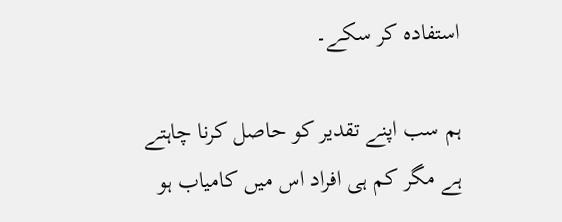استفادہ کر سکے۔

ہم سب اپنے تقدیر کو حاصل کرنا چاہتے ہے مگر کم ہی افراد اس میں کامیاب ہو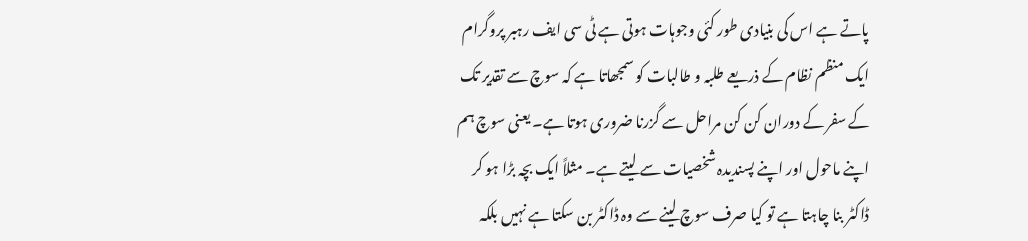پاتے ہے اس کی بنیادی طور کئی وجوہات ہوتی ہے ٹی سی ایف رہبر پروگرام ایک منظم نظام کے ذریعے طلبہ و طالبات کو سمجھاتا ہے کہ سوچ سے تقدیر تک کے سفر کے دوران کن کن مراحل سے گزرنا ضروری ہوتا ہے۔ یعنی سوچ ہم اپنے ماحول اور اپنے پسندیدہ شخصیات سے لیتے ہے۔ مثلاً ایک بچہ بڑا ہو کر ڈاکٹر بنا چاہتا ہے تو کیا صرف سوچ لینے سے وہ ڈاکٹر بن سکتا ہے نہیں بلکہ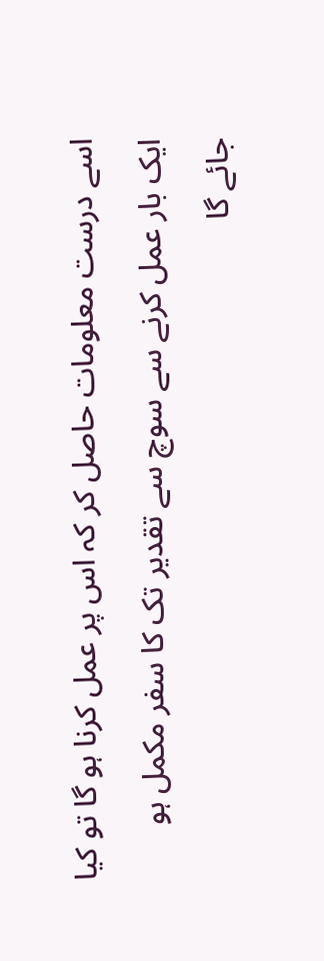اسے درست معلومات حاصل کر کہ اس پر عمل کرنا ہو گا تو کیا ایک بار عمل کرنے سے سوچ سے تقدیر تک کا سفر مکمل ہو جائے گا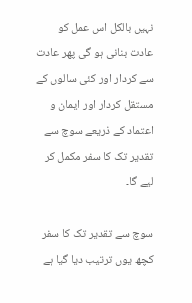نہیں بالکل اس عمل کو عادت بنانی ہو گی پھر عادت سے کردار اور کئی سالوں کے مستقل کردار اور ایمان و اعتماد کے ذریعے سوچ سے تقدیر تک کا سفر مکمل کر لیے گا۔

سوچ سے تقدیر تک کا سفر کچھ یوں ترتیب دیا گیا ہے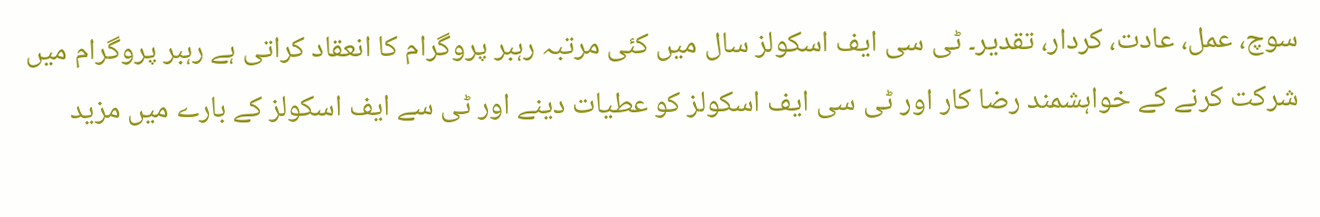سوچ، عمل، عادت، کردار، تقدیر۔ ٹی سی ایف اسکولز سال میں کئی مرتبہ رہبر پروگرام کا انعقاد کراتی ہے رہبر پروگرام میں شرکت کرنے کے خواہشمند رضا کار اور ٹی سی ایف اسکولز کو عطیات دینے اور ٹی سے ایف اسکولز کے بارے میں مزید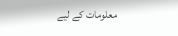معلومات کے لیے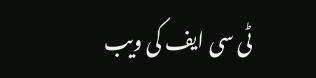ٹی سی ایف کی ویب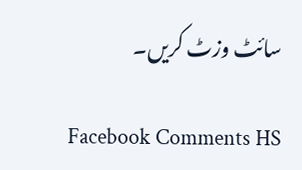سائٹ وزٹ کریں۔

Facebook Comments HS